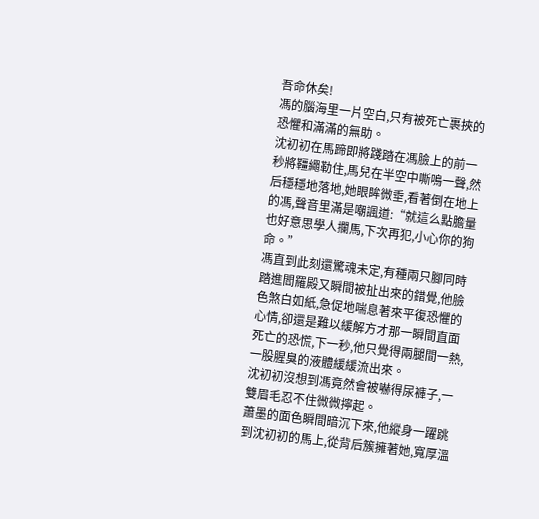吾命休矣!
馮的腦海里一片空白,只有被死亡裹挾的恐懼和滿滿的無助。
沈初初在馬蹄即將踐踏在馮臉上的前一秒將韁繩勒住,馬兒在半空中嘶鳴一聲,然后穩穩地落地,她眼眸微垂,看著倒在地上的馮,聲音里滿是嘲諷道:“就這么點膽量也好意思學人攔馬,下次再犯,小心你的狗命。”
馮直到此刻還驚魂未定,有種兩只腳同時踏進閻羅殿又瞬間被扯出來的錯覺,他臉色煞白如紙,急促地喘息著來平復恐懼的心情,卻還是難以緩解方才那一瞬間直面死亡的恐慌,下一秒,他只覺得兩腿間一熱,一股腥臭的液體緩緩流出來。
沈初初沒想到馮竟然會被嚇得尿褲子,一雙眉毛忍不住微微擰起。
蕭墨的面色瞬間暗沉下來,他縱身一躍跳到沈初初的馬上,從背后簇擁著她,寬厚溫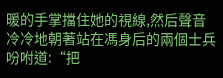暖的手掌擋住她的視線,然后聲音冷冷地朝著站在馮身后的兩個士兵吩咐道:“把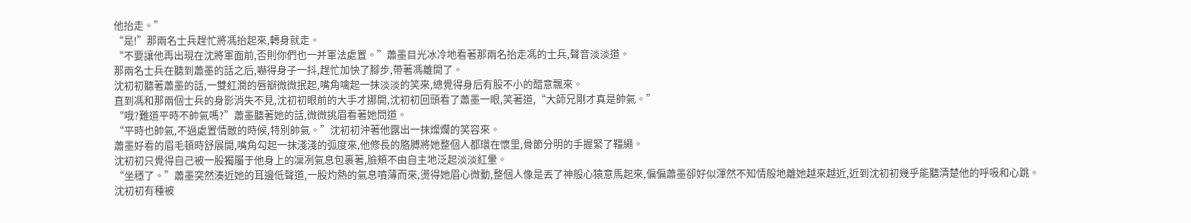他抬走。”
“是!”那兩名士兵趕忙將馮抬起來,轉身就走。
“不要讓他再出現在沈將軍面前,否則你們也一并軍法處置。”蕭墨目光冰冷地看著那兩名抬走馮的士兵,聲音淡淡道。
那兩名士兵在聽到蕭墨的話之后,嚇得身子一抖,趕忙加快了腳步,帶著馮離開了。
沈初初聽著蕭墨的話,一雙紅潤的唇瓣微微抿起,嘴角噙起一抹淡淡的笑來,總覺得身后有股不小的醋意飄來。
直到馮和那兩個士兵的身影消失不見,沈初初眼前的大手才挪開,沈初初回頭看了蕭墨一眼,笑著道,“大師兄剛才真是帥氣。”
“哦?難道平時不帥氣嗎?”蕭墨聽著她的話,微微挑眉看著她問道。
“平時也帥氣,不過處置情敵的時候,特別帥氣。”沈初初沖著他露出一抹燦爛的笑容來。
蕭墨好看的眉毛頓時舒展開,嘴角勾起一抹淺淺的弧度來,他修長的胳膊將她整個人都環在懷里,骨節分明的手握緊了韁繩。
沈初初只覺得自己被一股獨屬于他身上的凜冽氣息包裹著,臉頰不由自主地泛起淡淡紅暈。
“坐穩了。”蕭墨突然湊近她的耳邊低聲道,一股灼熱的氣息噴薄而來,燙得她眉心微動,整個人像是丟了神般心猿意馬起來,偏偏蕭墨卻好似渾然不知情般地離她越來越近,近到沈初初幾乎能聽清楚他的呼吸和心跳。
沈初初有種被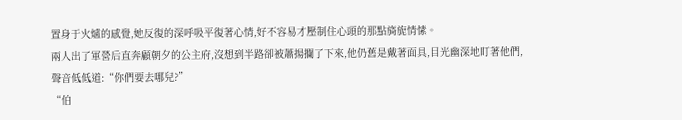置身于火爐的感覺,她反復的深呼吸平復著心情,好不容易才壓制住心頭的那點旖旎情愫。
兩人出了軍營后直奔顧朝夕的公主府,沒想到半路卻被蕭揚攔了下來,他仍舊是戴著面具,目光幽深地盯著他們,聲音低低道:“你們要去哪兒?”
“伯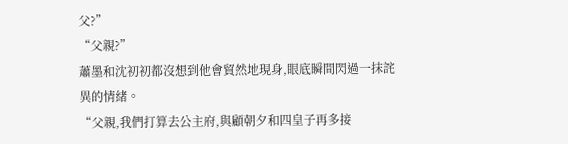父?”
“父親?”
蕭墨和沈初初都沒想到他會貿然地現身,眼底瞬間閃過一抹詫異的情緒。
“父親,我們打算去公主府,與顧朝夕和四皇子再多接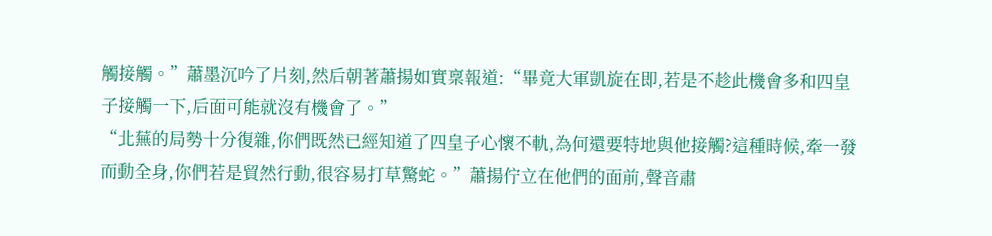觸接觸。”蕭墨沉吟了片刻,然后朝著蕭揚如實稟報道:“畢竟大軍凱旋在即,若是不趁此機會多和四皇子接觸一下,后面可能就沒有機會了。”
“北蕪的局勢十分復雜,你們既然已經知道了四皇子心懷不軌,為何還要特地與他接觸?這種時候,牽一發而動全身,你們若是貿然行動,很容易打草驚蛇。”蕭揚佇立在他們的面前,聲音肅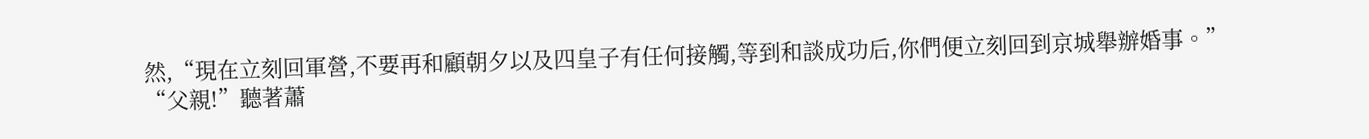然,“現在立刻回軍營,不要再和顧朝夕以及四皇子有任何接觸,等到和談成功后,你們便立刻回到京城舉辦婚事。”
“父親!”聽著蕭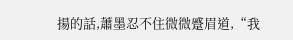揚的話,蕭墨忍不住微微蹙眉道,“我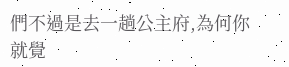們不過是去一趟公主府,為何你就覺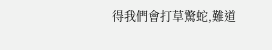得我們會打草驚蛇,難道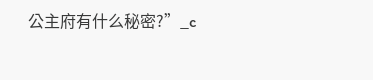公主府有什么秘密?”_c